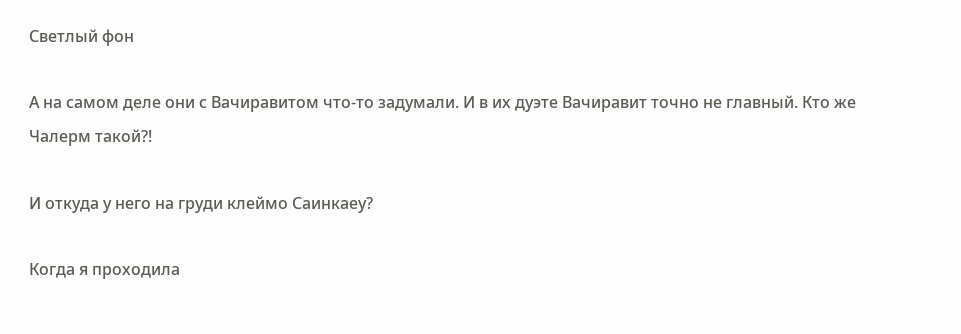Светлый фон

А на самом деле они с Вачиравитом что-то задумали. И в их дуэте Вачиравит точно не главный. Кто же Чалерм такой?!

И откуда у него на груди клеймо Саинкаеу?

Когда я проходила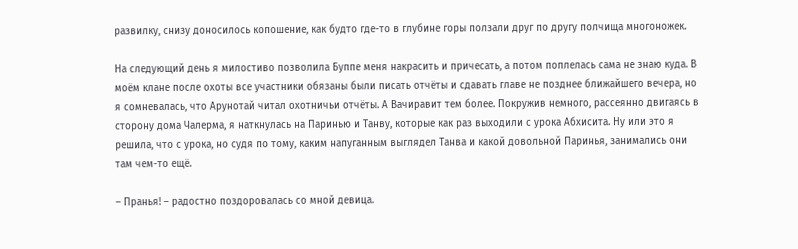развилку, снизу доносилось копошение, как будто где-то в глубине горы ползали друг по другу полчища многоножек.

На следующий день я милостиво позволила Буппе меня накрасить и причесать, а потом поплелась сама не знаю куда. В моём клане после охоты все участники обязаны были писать отчёты и сдавать главе не позднее ближайшего вечера, но я сомневалась, что Арунотай читал охотничьи отчёты. А Вачиравит тем более. Покружив немного, рассеянно двигаясь в сторону дома Чалерма, я наткнулась на Паринью и Танву, которые как раз выходили с урока Абхисита. Ну или это я решила, что с урока, но судя по тому, каким напуганным выглядел Танва и какой довольной Паринья, занимались они там чем-то ещё.

– Пранья! – радостно поздоровалась со мной девица.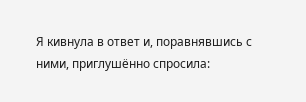Я кивнула в ответ и, поравнявшись с ними, приглушённо спросила: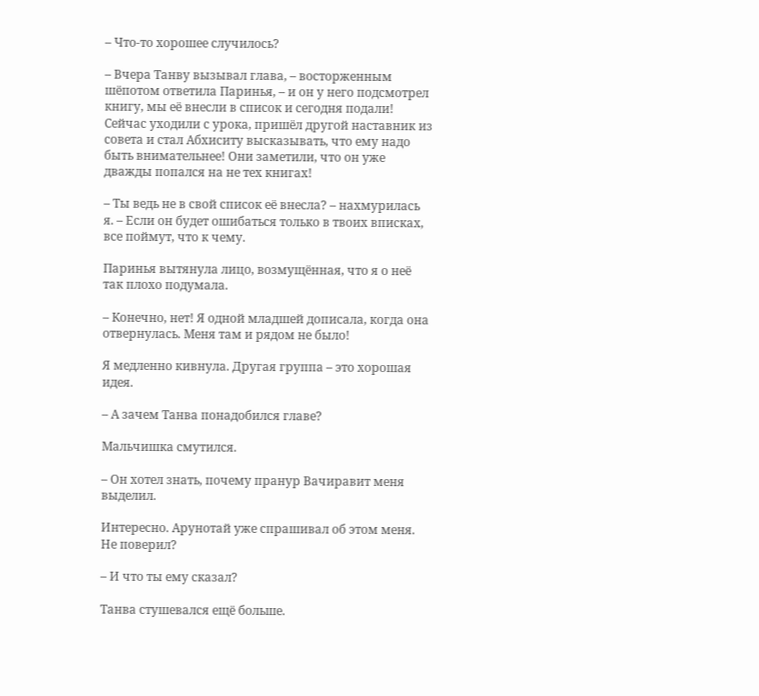– Что-то хорошее случилось?

– Вчера Танву вызывал глава, – восторженным шёпотом ответила Паринья, – и он у него подсмотрел книгу, мы её внесли в список и сегодня подали! Сейчас уходили с урока, пришёл другой наставник из совета и стал Абхиситу высказывать, что ему надо быть внимательнее! Они заметили, что он уже дважды попался на не тех книгах!

– Ты ведь не в свой список её внесла? – нахмурилась я. – Если он будет ошибаться только в твоих вписках, все поймут, что к чему.

Паринья вытянула лицо, возмущённая, что я о неё так плохо подумала.

– Конечно, нет! Я одной младшей дописала, когда она отвернулась. Меня там и рядом не было!

Я медленно кивнула. Другая группа – это хорошая идея.

– А зачем Танва понадобился главе?

Мальчишка смутился.

– Он хотел знать, почему пранур Вачиравит меня выделил.

Интересно. Арунотай уже спрашивал об этом меня. Не поверил?

– И что ты ему сказал?

Танва стушевался ещё больше.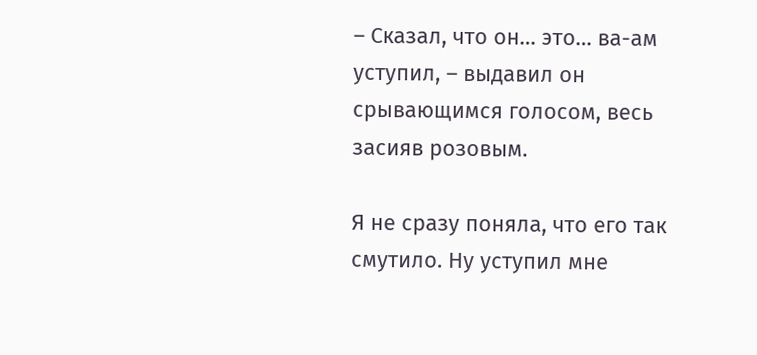– Сказал, что он… это… ва-ам уступил, – выдавил он срывающимся голосом, весь засияв розовым.

Я не сразу поняла, что его так смутило. Ну уступил мне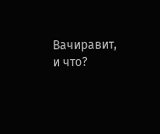Вачиравит, и что?